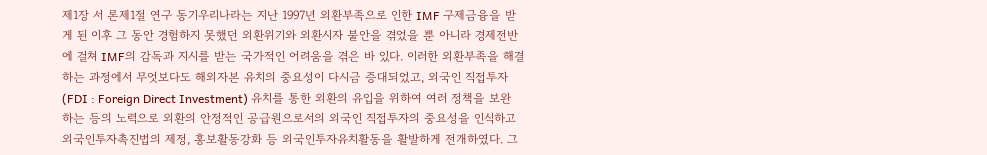제1장 서 론제1절 연구 동기우리나라는 지난 1997년 외환부족으로 인한 IMF 구제금융을 받게 된 이후 그 동안 경험하지 못했던 외환위기와 외환시자 불안을 겪었을 뿐 아니라 경제전반에 걸쳐 IMF의 감독과 지시를 받는 국가적인 어려움을 겪은 바 있다. 이러한 외환부족을 해결하는 과정에서 무엇보다도 해외자본 유치의 중요성이 다시금 증대되었고, 외국인 직접투자(FDI : Foreign Direct Investment) 유치를 통한 외환의 유입을 위하여 여러 정책을 보완하는 등의 노력으로 외환의 안정적인 공급원으로서의 외국인 직접투자의 중요성을 인식하고 외국인투자촉진법의 제정, 홍보활동강화 등 외국인투자유치활동을 활발하게 전개하였다. 그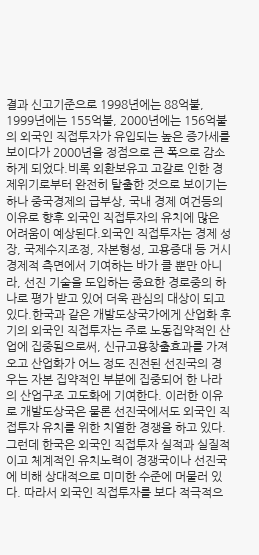결과 신고기준으로 1998년에는 88억불, 1999년에는 155억불, 2000년에는 156억불의 외국인 직접투자가 유입되는 높은 증가세를 보이다가 2000년을 정점으로 큰 폭으로 감소하게 되었다.비록 외환보유고 고갈로 인한 경제위기로부터 완전히 탈출한 것으로 보이기는 하나 중국경제의 급부상, 국내 경제 여건등의 이유로 향후 외국인 직접투자의 유치에 많은 어려움이 예상된다.외국인 직접투자는 경제 성장, 국제수지조정, 자본형성, 고용증대 등 거시경제적 측면에서 기여하는 바가 클 뿐만 아니라, 선진 기술을 도입하는 중요한 경로중의 하나로 평가 받고 있어 더욱 관심의 대상이 되고 있다.한국과 같은 개발도상국가에게 산업화 후기의 외국인 직접투자는 주로 노동집약적인 산업에 집중됨으로써, 신규고용창출효과를 가져오고 산업화가 어느 정도 진전된 선진국의 경우는 자본 집약적인 부분에 집중되어 한 나라의 산업구조 고도화에 기여한다. 이러한 이유로 개발도상국은 물론 선진국에서도 외국인 직접투자 유치를 위한 치열한 경쟁을 하고 있다. 그런데 한국은 외국인 직접투자 실적과 실질적이고 체계적인 유치노력이 경쟁국이나 선진국에 비해 상대적으로 미미한 수준에 머물러 있다. 따라서 외국인 직접투자를 보다 적극적으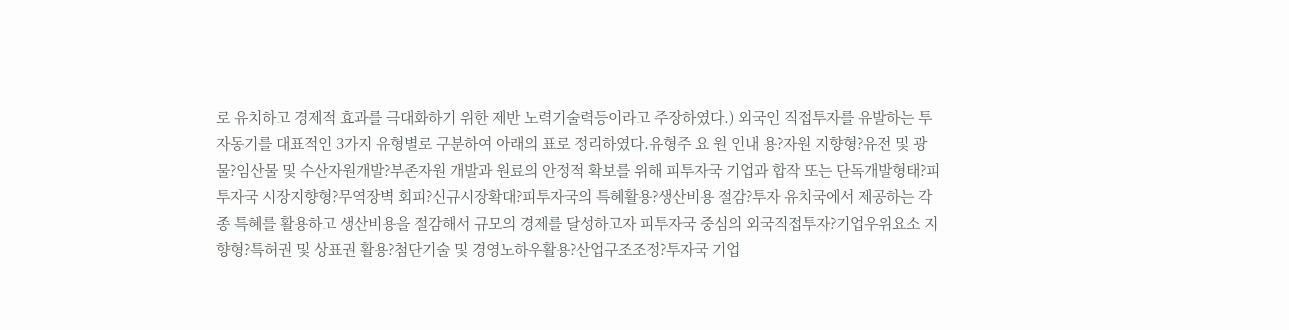로 유치하고 경제적 효과를 극대화하기 위한 제반 노력기술력등이라고 주장하였다.) 외국인 직접투자를 유발하는 투자동기를 대표적인 3가지 유형별로 구분하여 아래의 표로 정리하였다.유형주 요 원 인내 용?자원 지향형?유전 및 광물?임산물 및 수산자원개발?부존자원 개발과 원료의 안정적 확보를 위해 피투자국 기업과 합작 또는 단독개발형태?피투자국 시장지향형?무역장벽 회피?신규시장확대?피투자국의 특혜활용?생산비용 절감?투자 유치국에서 제공하는 각종 특혜를 활용하고 생산비용을 절감해서 규모의 경제를 달성하고자 피투자국 중심의 외국직접투자?기업우위요소 지향형?특허권 및 상표권 활용?첨단기술 및 경영노하우활용?산업구조조정?투자국 기업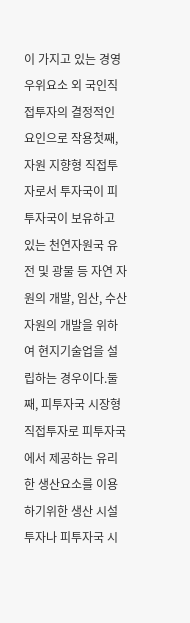이 가지고 있는 경영우위요소 외 국인직접투자의 결정적인 요인으로 작용첫째, 자원 지향형 직접투자로서 투자국이 피투자국이 보유하고 있는 천연자원국 유전 및 광물 등 자연 자원의 개발, 임산, 수산자원의 개발을 위하여 현지기술업을 설립하는 경우이다.둘째, 피투자국 시장형 직접투자로 피투자국에서 제공하는 유리한 생산요소를 이용하기위한 생산 시설투자나 피투자국 시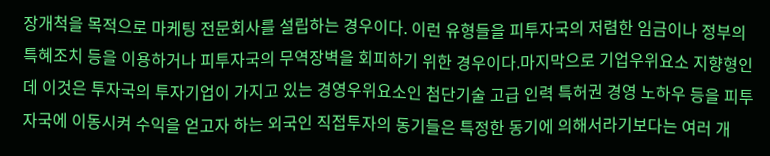장개척을 목적으로 마케팅 전문회사를 설립하는 경우이다. 이런 유형들을 피투자국의 저렴한 임금이나 정부의 특혜조치 등을 이용하거나 피투자국의 무역장벽을 회피하기 위한 경우이다.마지막으로 기업우위요소 지향형인데 이것은 투자국의 투자기업이 가지고 있는 경영우위요소인 첨단기술 고급 인력 특허권 경영 노하우 등을 피투자국에 이동시켜 수익을 얻고자 하는 외국인 직접투자의 동기들은 특정한 동기에 의해서라기보다는 여러 개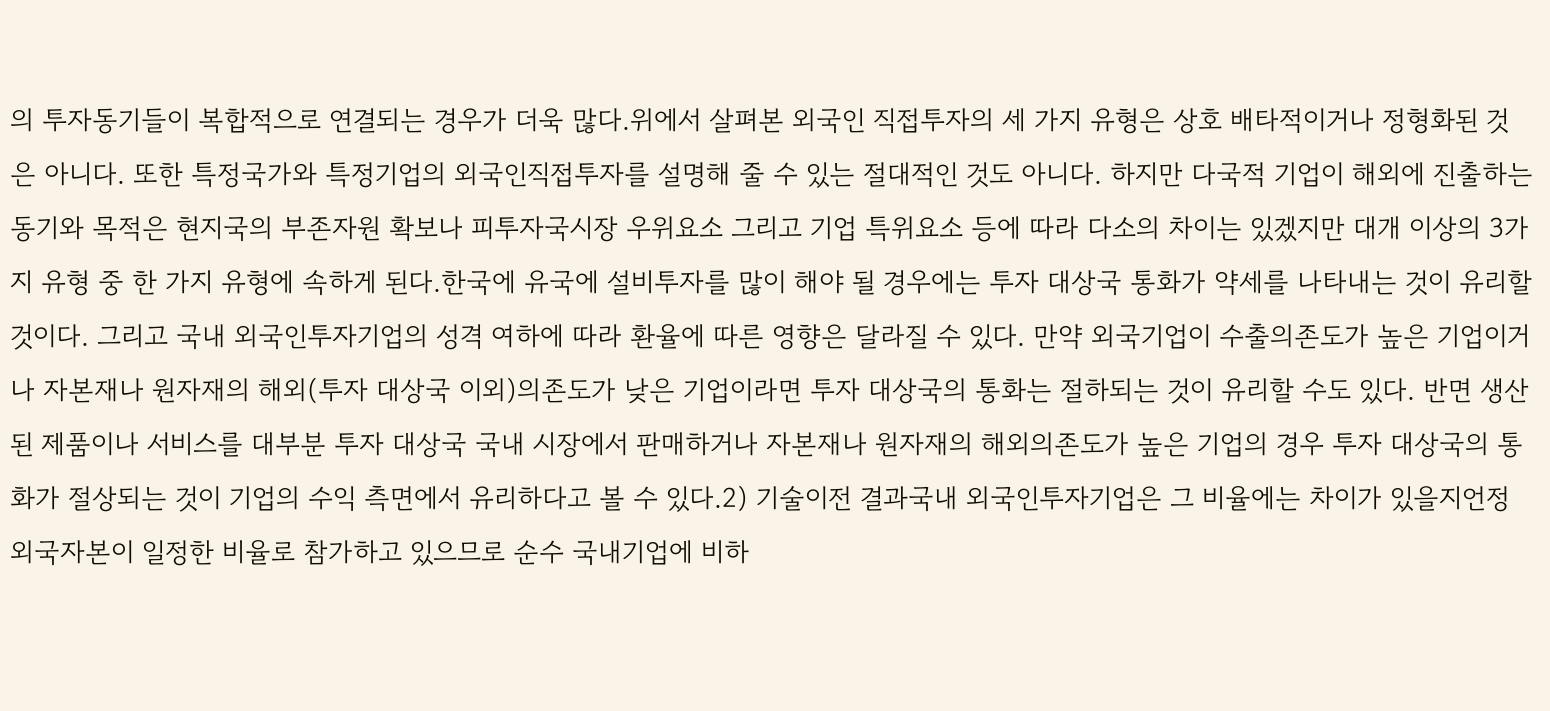의 투자동기들이 복합적으로 연결되는 경우가 더욱 많다.위에서 살펴본 외국인 직접투자의 세 가지 유형은 상호 배타적이거나 정형화된 것은 아니다. 또한 특정국가와 특정기업의 외국인직접투자를 설명해 줄 수 있는 절대적인 것도 아니다. 하지만 다국적 기업이 해외에 진출하는 동기와 목적은 현지국의 부존자원 확보나 피투자국시장 우위요소 그리고 기업 특위요소 등에 따라 다소의 차이는 있겠지만 대개 이상의 3가지 유형 중 한 가지 유형에 속하게 된다.한국에 유국에 설비투자를 많이 해야 될 경우에는 투자 대상국 통화가 약세를 나타내는 것이 유리할 것이다. 그리고 국내 외국인투자기업의 성격 여하에 따라 환율에 따른 영향은 달라질 수 있다. 만약 외국기업이 수출의존도가 높은 기업이거나 자본재나 원자재의 해외(투자 대상국 이외)의존도가 낮은 기업이라면 투자 대상국의 통화는 절하되는 것이 유리할 수도 있다. 반면 생산된 제품이나 서비스를 대부분 투자 대상국 국내 시장에서 판매하거나 자본재나 원자재의 해외의존도가 높은 기업의 경우 투자 대상국의 통화가 절상되는 것이 기업의 수익 측면에서 유리하다고 볼 수 있다.2) 기술이전 결과국내 외국인투자기업은 그 비율에는 차이가 있을지언정 외국자본이 일정한 비율로 참가하고 있으므로 순수 국내기업에 비하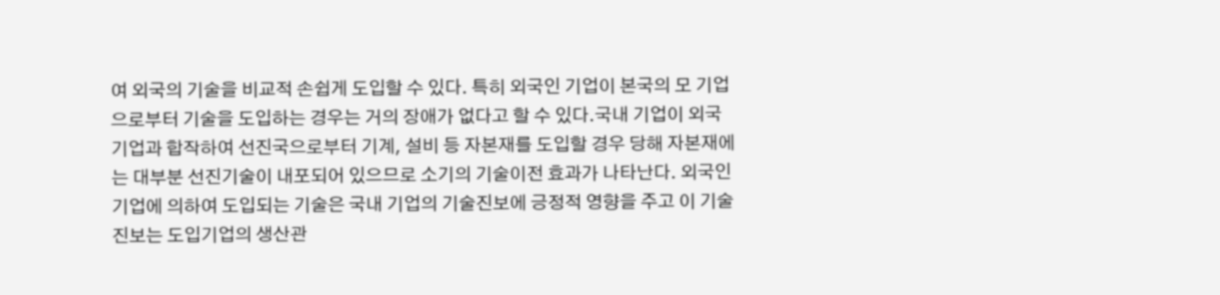여 외국의 기술을 비교적 손쉽게 도입할 수 있다. 특히 외국인 기업이 본국의 모 기업으로부터 기술을 도입하는 경우는 거의 장애가 없다고 할 수 있다.국내 기업이 외국 기업과 합작하여 선진국으로부터 기계, 설비 등 자본재를 도입할 경우 당해 자본재에는 대부분 선진기술이 내포되어 있으므로 소기의 기술이전 효과가 나타난다. 외국인 기업에 의하여 도입되는 기술은 국내 기업의 기술진보에 긍정적 영향을 주고 이 기술진보는 도입기업의 생산관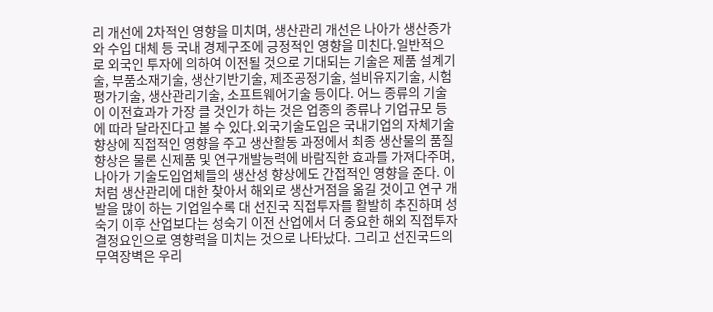리 개선에 2차적인 영향을 미치며, 생산관리 개선은 나아가 생산증가와 수입 대체 등 국내 경제구조에 긍정적인 영향을 미친다.일반적으로 외국인 투자에 의하여 이전될 것으로 기대되는 기술은 제품 설계기술, 부품소재기술, 생산기반기술, 제조공정기술, 설비유지기술, 시험평가기술, 생산관리기술, 소프트웨어기술 등이다. 어느 종류의 기술이 이전효과가 가장 클 것인가 하는 것은 업종의 종류나 기업규모 등에 따라 달라진다고 볼 수 있다.외국기술도입은 국내기업의 자체기술향상에 직접적인 영향을 주고 생산활동 과정에서 최종 생산물의 품질향상은 물론 신제품 및 연구개발능력에 바람직한 효과를 가져다주며, 나아가 기술도입업체들의 생산성 향상에도 간접적인 영향을 준다. 이처럼 생산관리에 대한 찾아서 해외로 생산거점을 옮길 것이고 연구 개발을 많이 하는 기업일수록 대 선진국 직접투자를 활발히 추진하며 성숙기 이후 산업보다는 성숙기 이전 산업에서 더 중요한 해외 직접투자 결정요인으로 영향력을 미치는 것으로 나타났다. 그리고 선진국드의 무역장벽은 우리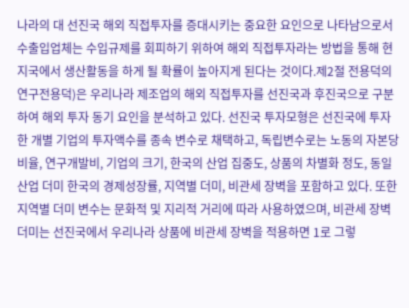나라의 대 선진국 해외 직접투자를 증대시키는 중요한 요인으로 나타남으로서 수출입업체는 수입규제를 회피하기 위하여 해외 직접투자라는 방법을 통해 현지국에서 생산활동을 하게 될 확률이 높아지게 된다는 것이다.제2절 전용덕의 연구전용덕)은 우리나라 제조업의 해외 직접투자를 선진국과 후진국으로 구분하여 해외 투자 동기 요인을 분석하고 있다. 선진국 투자모형은 선진국에 투자한 개별 기업의 투자액수를 종속 변수로 채택하고, 독립변수로는 노동의 자본당비율, 연구개발비, 기업의 크기, 한국의 산업 집중도, 상품의 차별화 정도, 동일 산업 더미 한국의 경제성장률, 지역별 더미, 비관세 장벽을 포함하고 있다. 또한 지역별 더미 변수는 문화적 및 지리적 거리에 따라 사용하였으며, 비관세 장벽 더미는 선진국에서 우리나라 상품에 비관세 장벽을 적용하면 1로 그렇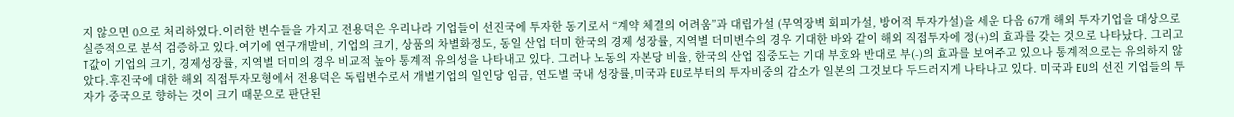지 않으면 0으로 처리하였다.이러한 변수들을 가지고 전용덕은 우리나라 기업들이 선진국에 투자한 동기로서 “계약 체결의 어려움”과 대립가설 (무역장벽 회피가설, 방어적 투자가설)을 세운 다음 67개 해외 투자기업을 대상으로 실증적으로 분석 검증하고 있다.여기에 연구개발비, 기업의 크기, 상품의 차별화정도, 동일 산업 더미 한국의 경제 성장률, 지역별 더미변수의 경우 기대한 바와 같이 해외 직접투자에 정(+)의 효과를 갖는 것으로 나타났다. 그리고 T값이 기업의 크기, 경제성장률, 지역별 더미의 경우 비교적 높아 통계적 유의성을 나타내고 있다. 그러나 노동의 자본당 비율, 한국의 산업 집중도는 기대 부호와 반대로 부(-)의 효과를 보여주고 있으나 통계적으로는 유의하지 않았다.후진국에 대한 해외 직접투자모형에서 전용덕은 독립변수로서 개별기업의 일인당 임금, 연도별 국내 성장률,미국과 EU로부터의 투자비중의 감소가 일본의 그것보다 두드러지게 나타나고 있다. 미국과 EU의 선진 기업들의 투자가 중국으로 향하는 것이 크기 때문으로 판단된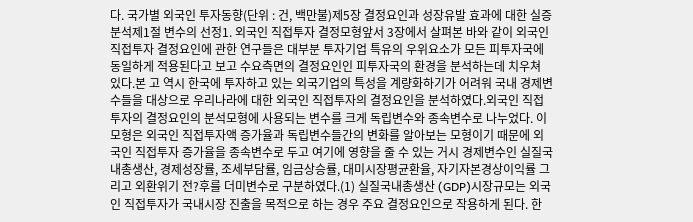다. 국가별 외국인 투자동향(단위 : 건, 백만불)제5장 결정요인과 성장유발 효과에 대한 실증분석제1절 변수의 선정1. 외국인 직접투자 결정모형앞서 3장에서 살펴본 바와 같이 외국인 직접투자 결정요인에 관한 연구들은 대부분 투자기업 특유의 우위요소가 모든 피투자국에 동일하게 적용된다고 보고 수요측면의 결정요인인 피투자국의 환경을 분석하는데 치우쳐 있다.본 고 역시 한국에 투자하고 있는 외국기업의 특성을 계량화하기가 어려워 국내 경제변수들을 대상으로 우리나라에 대한 외국인 직접투자의 결정요인을 분석하였다.외국인 직접투자의 결정요인의 분석모형에 사용되는 변수를 크게 독립변수와 종속변수로 나누었다. 이 모형은 외국인 직접투자액 증가율과 독립변수들간의 변화를 알아보는 모형이기 때문에 외국인 직접투자 증가율을 종속변수로 두고 여기에 영향을 줄 수 있는 거시 경제변수인 실질국내총생산, 경제성장률, 조세부담률, 임금상승률, 대미시장평균환율, 자기자본경상이익률 그리고 외환위기 전?후를 더미변수로 구분하였다.(1) 실질국내총생산 (GDP)시장규모는 외국인 직접투자가 국내시장 진출을 목적으로 하는 경우 주요 결정요인으로 작용하게 된다. 한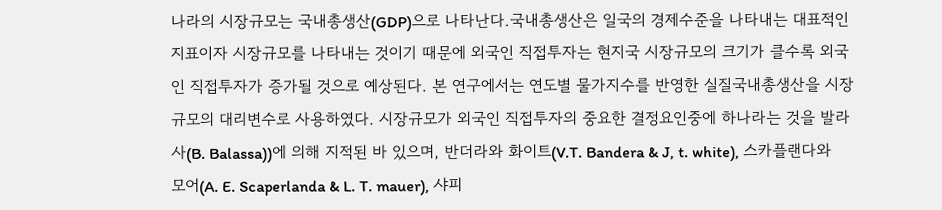나라의 시장규모는 국내총생산(GDP)으로 나타난다.국내총생산은 일국의 경제수준을 나타내는 대표적인 지표이자 시장규모를 나타내는 것이기 때문에 외국인 직접투자는 현지국 시장규모의 크기가 클수록 외국인 직접투자가 증가될 것으로 예상된다. 본 연구에서는 연도별 물가지수를 반영한 실질국내총생산을 시장규모의 대리변수로 사용하였다. 시장규모가 외국인 직접투자의 중요한 결정요인중에 하나라는 것을 발라사(B. Balassa))에 의해 지적된 바 있으며, 반더라와 화이트(V.T. Bandera & J, t. white), 스카플랜다와 모어(A. E. Scaperlanda & L. T. mauer), 샤피